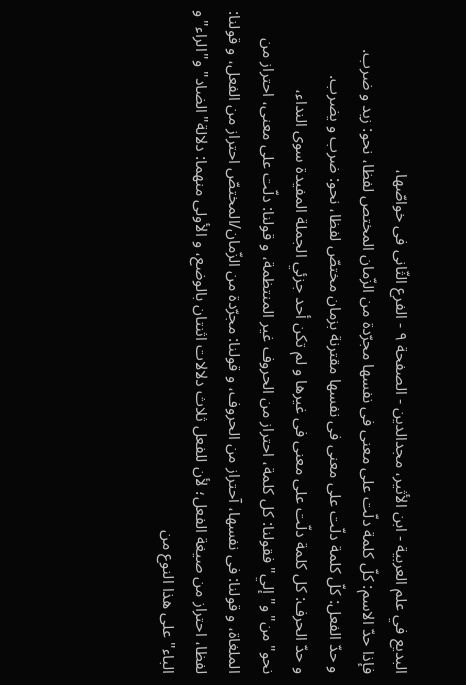البديع في علم العربية - ابن الأثير، مجدالدين - الصفحة ٩ - الفرع الثّانى فى خواصّها،
فإذا حدّ الاسم: كلّ كلمة دلّت على معنى فى نفسها مجرّدة من الزّمان المختص لفظا، نحو: زيد و ضرب.
و حدّ الفعل: كلّ كلمة دلّت على معنى فى نفسها مقترنة بزمان مختصّ لفظا، نحو: ضرب و يضرب.
و حدّ الحرف: كل كلمة دلّت على معنى فى غيرها و لم تكن أحد جزئي الجملة المفيدة سوى النداء، نحو"من"و"إلي"فقولنا: كل كلمة، احتراز من الحروف غير المنتظمة، و قولنا: دلّت على معنى، احتراز من الملغاة، و قولنا: فى نفسها، آحتراز من الحروف، و قولنا: مجرّدة من الزّمان/المختصّ احتراز من الفعل، و قولنا: لفظا، احتراز من صيغة الفعل؛ لأن للفعل ثلاث دلالات اثنتان بالوضع، و الأولى منهما: دلالة"الضاد"و"الراء"و الباء"على هذا النوع من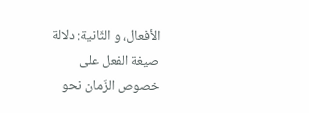الأفعال، و الثّانية: دلالة صيغة الفعل على خصوص الزّمان نحو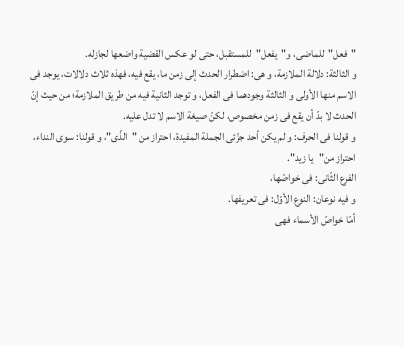"فعل"للماضى، و"يفعل"للمستقبل، حتى لو عكس القضية واضعها لجازله.
و الثالثة: دلالة الملازمة، و هى: اضطرار الحدث إلى زمن ما، يقع فيه، فهذه ثلاث دلالات، يوجد فى الاسم منها الأولى و الثالثة وجودهما فى الفعل، و توجد الثانية فيه من طريق الملازمة؛ من حيث إنّ الحدث لا بدّ أن يقع فى زمن مخصوص، لكنّ صيغة الاسم لا تدل عليه.
و قولنا فى الحرف: و لم يكن أحد جزّئى الجملة المفيدة، احتراز من "الذّى"، و قولنا: سوى النداء، احتراز من"يا زيد".
الفرع الثّانى: فى خواصّها،
و فيه نوعان: النوع الأوّل: فى تعريفها.
أمّا خواصّ الأسماء فهى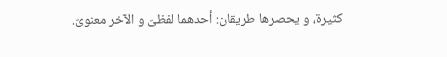كثيرة، و يحصرها طريقان: أحدهما لفظىّ و الآخر معنوىّ.